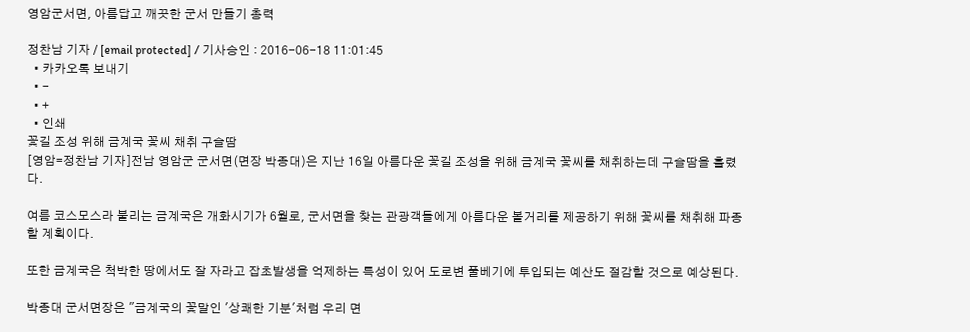영암군서면, 아름답고 깨끗한 군서 만들기 총력

정찬남 기자 / [email protected] / 기사승인 : 2016-06-18 11:01:45
  • 카카오톡 보내기
  • -
  • +
  • 인쇄
꽃길 조성 위해 금계국 꽃씨 채취 구슬땀
[영암=정찬남 기자]전남 영암군 군서면(면장 박종대)은 지난 16일 아름다운 꽃길 조성을 위해 금계국 꽃씨를 채취하는데 구슬땀을 흘렸다.

여름 코스모스라 불리는 금계국은 개화시기가 6월로, 군서면을 찾는 관광객들에게 아름다운 볼거리를 제공하기 위해 꽃씨를 채취해 파종 할 계획이다.

또한 금계국은 척박한 땅에서도 잘 자라고 잡초발생을 억제하는 특성이 있어 도로변 풀베기에 투입되는 예산도 절감할 것으로 예상된다.

박종대 군서면장은 "금계국의 꽃말인 '상쾌한 기분'처럼 우리 면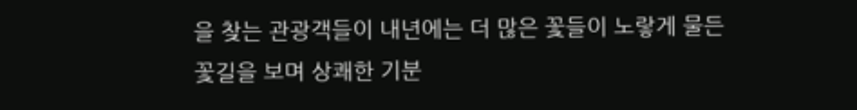을 찾는 관광객들이 내년에는 더 많은 꽃들이 노랗게 물든 꽃길을 보며 상쾌한 기분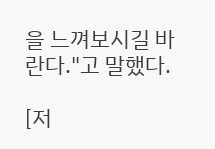을 느껴보시길 바란다."고 말했다.

[저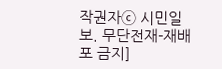작권자ⓒ 시민일보. 무단전재-재배포 금지]